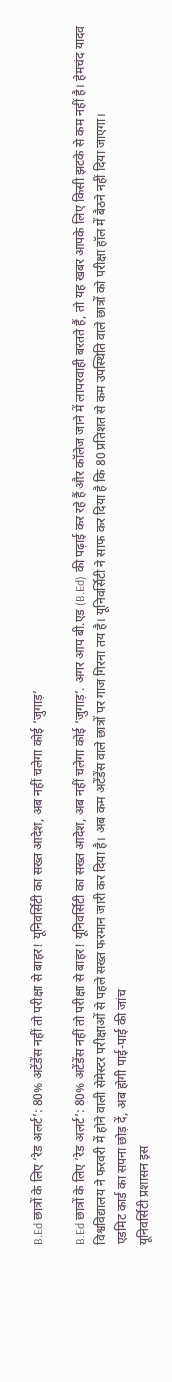B.Ed छात्रों के लिए ‘रेड अलर्ट’: 80% अटेंडेंस नहीं तो परीक्षा से बाहर! यूनिवर्सिटी का सख्त आदेश, अब नहीं चलेगा कोई ‘जुगाड़’

B.Ed छात्रों के लिए ‘रेड अलर्ट’: 80% अटेंडेंस नहीं तो परीक्षा से बाहर! यूनिवर्सिटी का सख्त आदेश, अब नहीं चलेगा कोई ‘जुगाड़’. अगर आप बी.एड (B.Ed) की पढ़ाई कर रहे हैं और कॉलेज जाने में लापरवाही बरतते हैं, तो यह खबर आपके लिए किसी झटके से कम नहीं है। हेमचंद यादव विश्वविद्यालय ने फरवरी में होने वाली सेमेस्टर परीक्षाओं से पहले सख्त फरमान जारी कर दिया है। अब कम अटेंडेंस वाले छात्रों पर गाज गिरना तय है। यूनिवर्सिटी ने साफ कर दिया है कि 80 प्रतिशत से कम उपस्थिति वाले छात्रों को परीक्षा हॉल में बैठने नहीं दिया जाएगा।
एडमिट कार्ड का सपना छोड़ दें, अब होगी पाई-पाई की जांच
यूनिवर्सिटी प्रशासन इस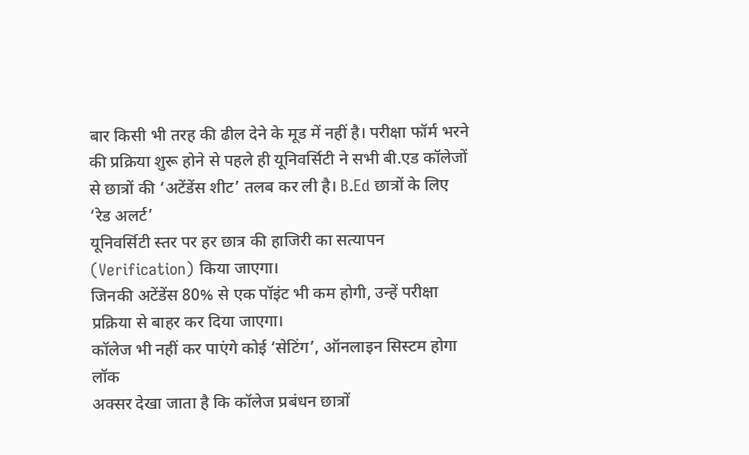बार किसी भी तरह की ढील देने के मूड में नहीं है। परीक्षा फॉर्म भरने की प्रक्रिया शुरू होने से पहले ही यूनिवर्सिटी ने सभी बी.एड कॉलेजों से छात्रों की ‘अटेंडेंस शीट’ तलब कर ली है। B.Ed छात्रों के लिए ‘रेड अलर्ट’
यूनिवर्सिटी स्तर पर हर छात्र की हाजिरी का सत्यापन (Verification) किया जाएगा।
जिनकी अटेंडेंस 80% से एक पॉइंट भी कम होगी, उन्हें परीक्षा प्रक्रिया से बाहर कर दिया जाएगा।
कॉलेज भी नहीं कर पाएंगे कोई ‘सेटिंग’, ऑनलाइन सिस्टम होगा लॉक
अक्सर देखा जाता है कि कॉलेज प्रबंधन छात्रों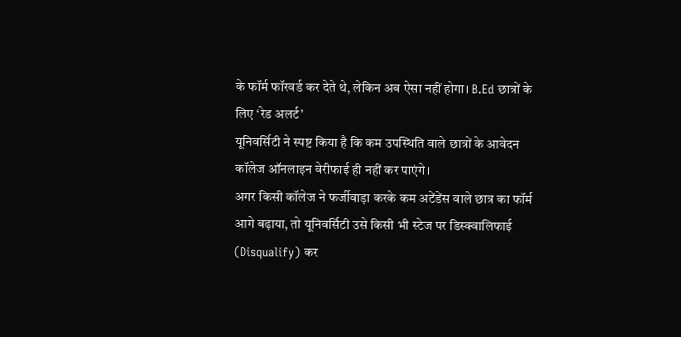के फॉर्म फॉरवर्ड कर देते थे, लेकिन अब ऐसा नहीं होगा। B.Ed छात्रों के लिए ‘रेड अलर्ट’
यूनिवर्सिटी ने स्पष्ट किया है कि कम उपस्थिति वाले छात्रों के आवेदन कॉलेज ऑनलाइन वेरीफाई ही नहीं कर पाएंगे।
अगर किसी कॉलेज ने फर्जीवाड़ा करके कम अटेंडेंस वाले छात्र का फॉर्म आगे बढ़ाया, तो यूनिवर्सिटी उसे किसी भी स्टेज पर डिस्क्वालिफाई (Disqualify) कर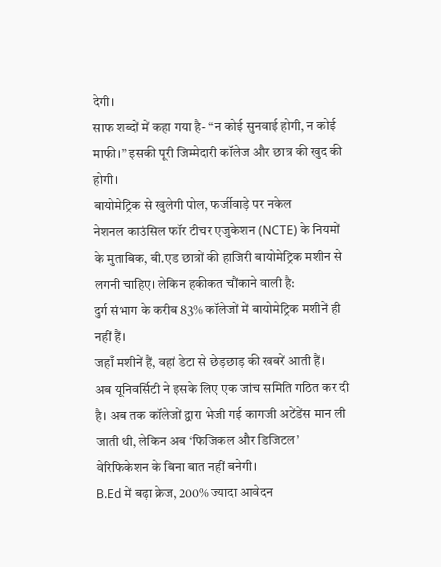देगी।
साफ शब्दों में कहा गया है- “न कोई सुनवाई होगी, न कोई माफी।” इसकी पूरी जिम्मेदारी कॉलेज और छात्र की खुद की होगी।
बायोमेट्रिक से खुलेगी पोल, फर्जीवाड़े पर नकेल
नेशनल काउंसिल फॉर टीचर एजुकेशन (NCTE) के नियमों के मुताबिक, बी.एड छात्रों की हाजिरी बायोमेट्रिक मशीन से लगनी चाहिए। लेकिन हकीकत चौंकाने वाली है:
दुर्ग संभाग के करीब 83% कॉलेजों में बायोमेट्रिक मशीनें ही नहीं हैं।
जहाँ मशीनें हैं, वहां डेटा से छेड़छाड़ की खबरें आती हैं।
अब यूनिवर्सिटी ने इसके लिए एक जांच समिति गठित कर दी है। अब तक कॉलेजों द्वारा भेजी गई कागजी अटेंडेंस मान ली जाती थी, लेकिन अब ‘फिजिकल और डिजिटल’ वेरिफिकेशन के बिना बात नहीं बनेगी।
B.Ed में बढ़ा क्रेज, 200% ज्यादा आवेदन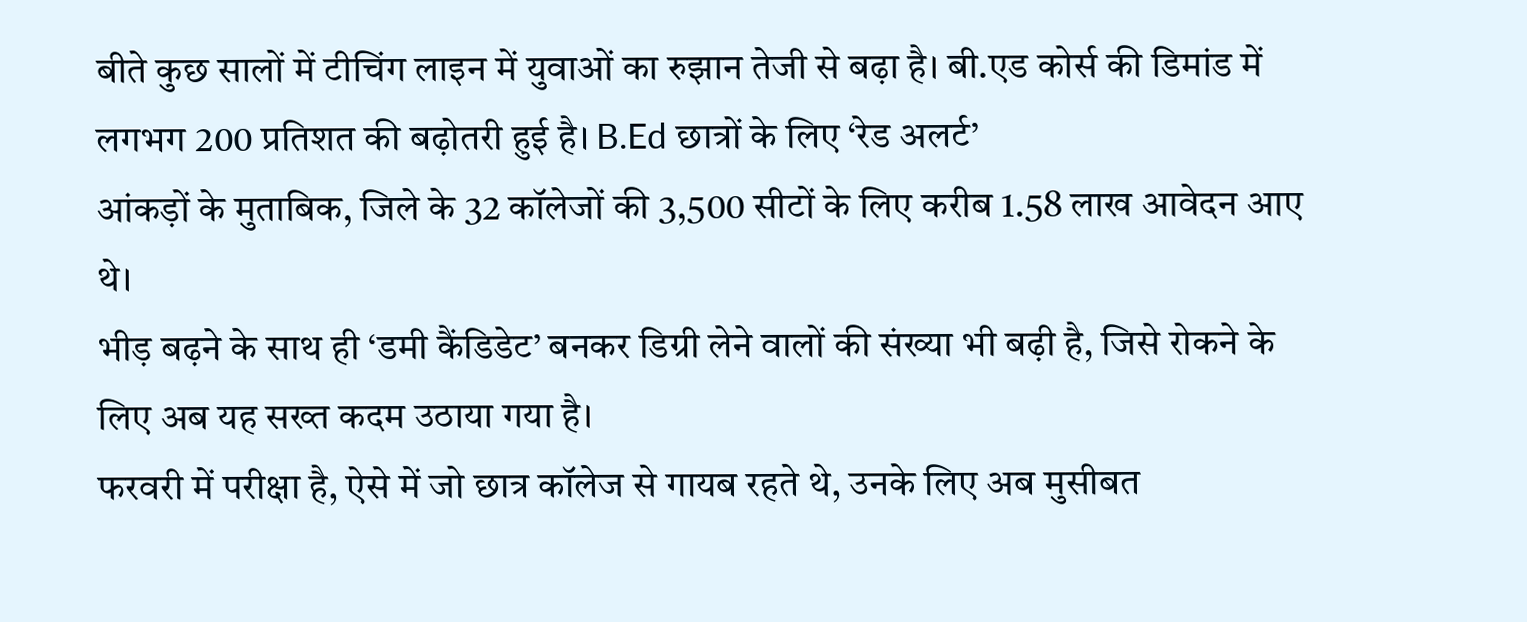बीते कुछ सालों में टीचिंग लाइन में युवाओं का रुझान तेजी से बढ़ा है। बी.एड कोर्स की डिमांड में लगभग 200 प्रतिशत की बढ़ोतरी हुई है। B.Ed छात्रों के लिए ‘रेड अलर्ट’
आंकड़ों के मुताबिक, जिले के 32 कॉलेजों की 3,500 सीटों के लिए करीब 1.58 लाख आवेदन आए थे।
भीड़ बढ़ने के साथ ही ‘डमी कैंडिडेट’ बनकर डिग्री लेने वालों की संख्या भी बढ़ी है, जिसे रोकने के लिए अब यह सख्त कदम उठाया गया है।
फरवरी में परीक्षा है, ऐसे में जो छात्र कॉलेज से गायब रहते थे, उनके लिए अब मुसीबत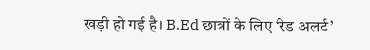खड़ी हो गई है। B.Ed छात्रों के लिए ‘रेड अलर्ट’